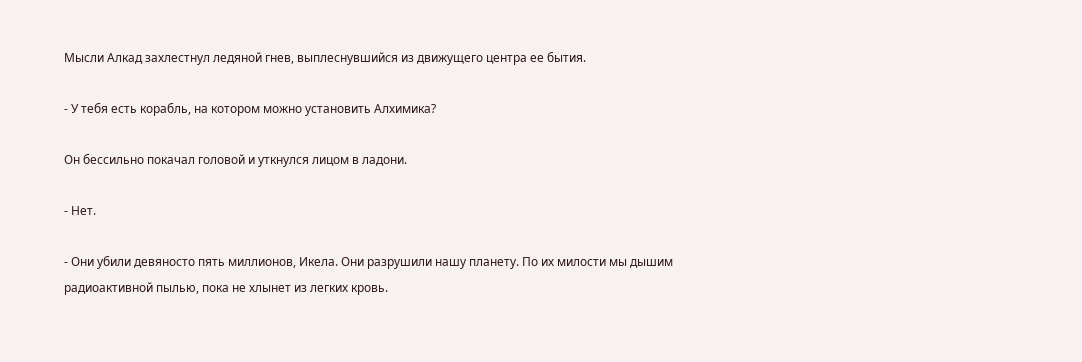Мысли Алкад захлестнул ледяной гнев, выплеснувшийся из движущего центра ее бытия.

- У тебя есть корабль, на котором можно установить Алхимика?

Он бессильно покачал головой и уткнулся лицом в ладони.

- Нет.

- Они убили девяносто пять миллионов, Икела. Они разрушили нашу планету. По их милости мы дышим радиоактивной пылью, пока не хлынет из легких кровь.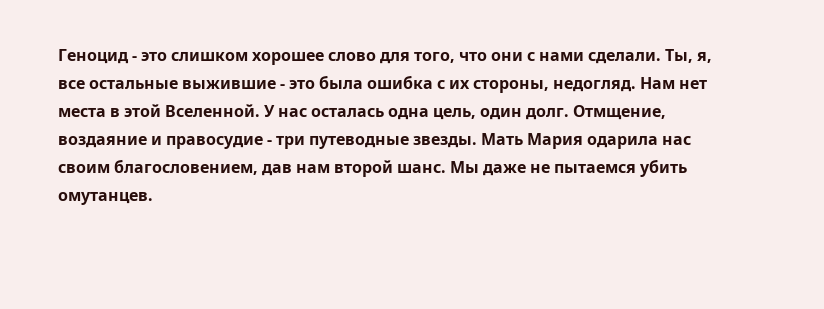Геноцид - это слишком хорошее слово для того, что они с нами сделали. Ты, я, все остальные выжившие - это была ошибка с их стороны, недогляд. Нам нет места в этой Вселенной. У нас осталась одна цель, один долг. Отмщение, воздаяние и правосудие - три путеводные звезды. Мать Мария одарила нас своим благословением, дав нам второй шанс. Мы даже не пытаемся убить омутанцев.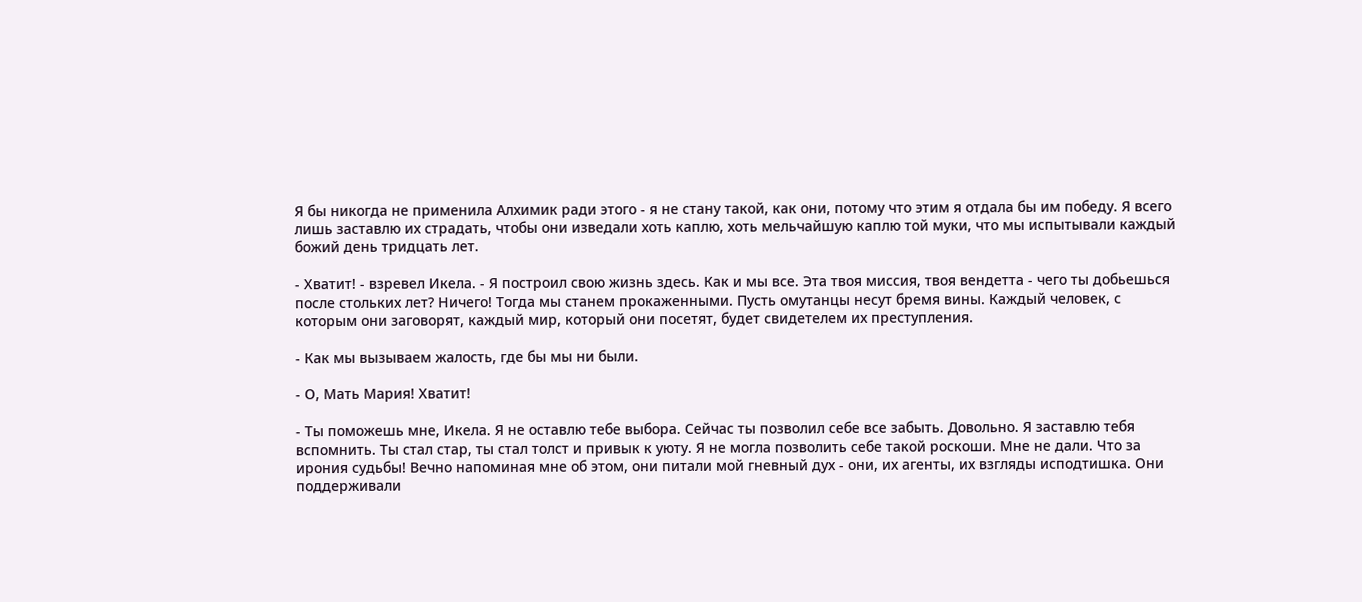Я бы никогда не применила Алхимик ради этого - я не стану такой, как они, потому что этим я отдала бы им победу. Я всего лишь заставлю их страдать, чтобы они изведали хоть каплю, хоть мельчайшую каплю той муки, что мы испытывали каждый божий день тридцать лет.

- Хватит! - взревел Икела. - Я построил свою жизнь здесь. Как и мы все. Эта твоя миссия, твоя вендетта - чего ты добьешься после стольких лет? Ничего! Тогда мы станем прокаженными. Пусть омутанцы несут бремя вины. Каждый человек, с которым они заговорят, каждый мир, который они посетят, будет свидетелем их преступления.

- Как мы вызываем жалость, где бы мы ни были.

- О, Мать Мария! Хватит!

- Ты поможешь мне, Икела. Я не оставлю тебе выбора. Сейчас ты позволил себе все забыть. Довольно. Я заставлю тебя вспомнить. Ты стал стар, ты стал толст и привык к уюту. Я не могла позволить себе такой роскоши. Мне не дали. Что за ирония судьбы! Вечно напоминая мне об этом, они питали мой гневный дух - они, их агенты, их взгляды исподтишка. Они поддерживали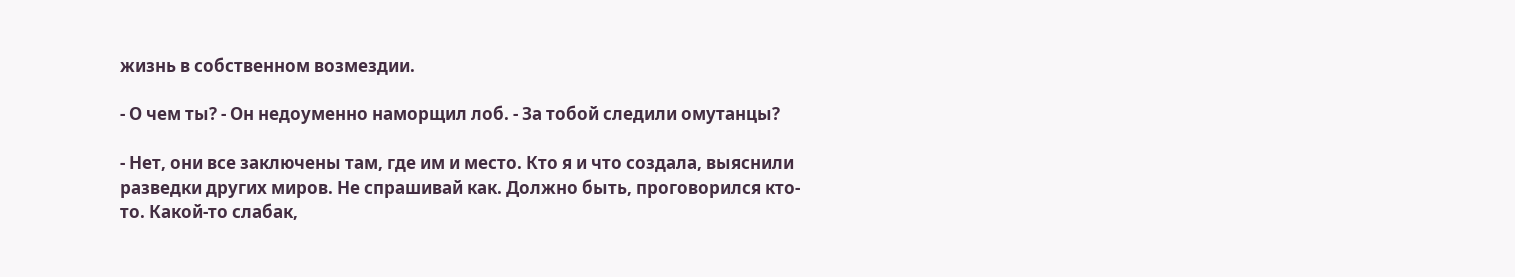жизнь в собственном возмездии.

- О чем ты? - Он недоуменно наморщил лоб. - За тобой следили омутанцы?

- Нет, они все заключены там, где им и место. Кто я и что создала, выяснили разведки других миров. Не спрашивай как. Должно быть, проговорился кто-то. Какой-то слабак,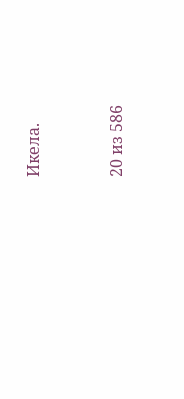Икела.



20 из 586